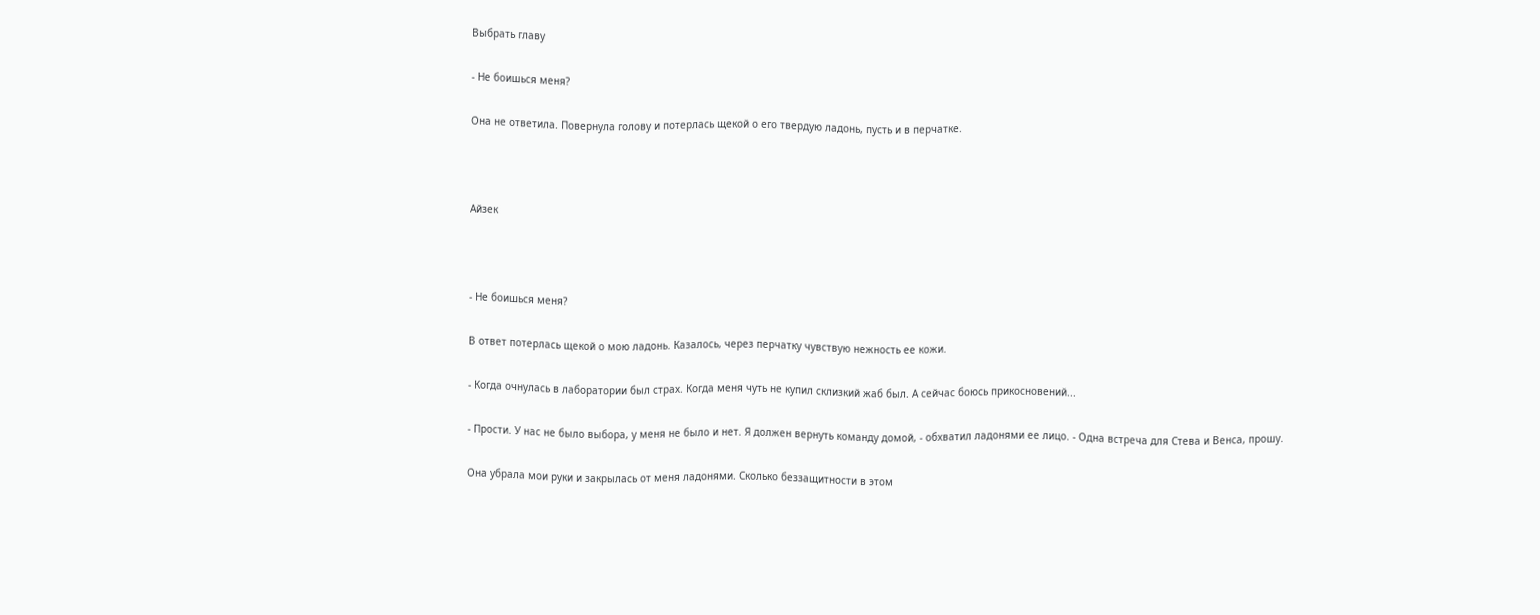Выбрать главу

- Не боишься меня?

Она не ответила. Повернула голову и потерлась щекой о его твердую ладонь, пусть и в перчатке.



Айзек



- Не боишься меня?

В ответ потерлась щекой о мою ладонь. Казалось, через перчатку чувствую нежность ее кожи.

- Когда очнулась в лаборатории был страх. Когда меня чуть не купил склизкий жаб был. А сейчас боюсь прикосновений...

- Прости. У нас не было выбора, у меня не было и нет. Я должен вернуть команду домой, - обхватил ладонями ее лицо. - Одна встреча для Стева и Венса, прошу.

Она убрала мои руки и закрылась от меня ладонями. Сколько беззащитности в этом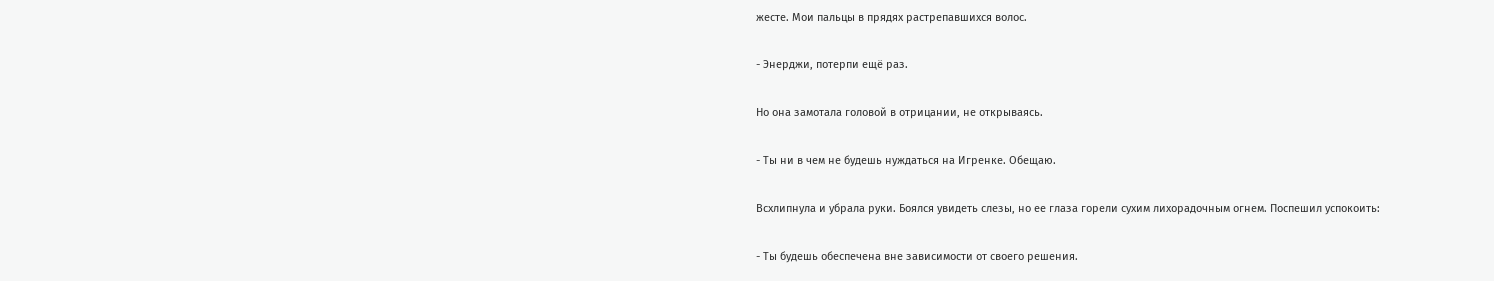жесте. Мои пальцы в прядях растрепавшихся волос.

- Энерджи, потерпи ещё раз.

Но она замотала головой в отрицании, не открываясь.

- Ты ни в чем не будешь нуждаться на Игренке. Обещаю.

Всхлипнула и убрала руки. Боялся увидеть слезы, но ее глаза горели сухим лихорадочным огнем. Поспешил успокоить:

- Ты будешь обеспечена вне зависимости от своего решения.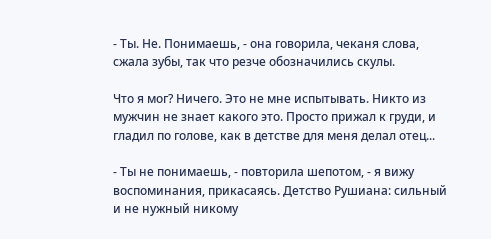- Ты. Не. Понимаешь, - она говорила, чеканя слова, сжала зубы, так что резче обозначились скулы.

Что я мог? Ничего. Это не мне испытывать. Никто из мужчин не знает какого это. Просто прижал к груди, и гладил по голове, как в детстве для меня делал отец...

- Ты не понимаешь, - повторила шепотом, - я вижу воспоминания, прикасаясь. Детство Рушиана: сильный и не нужный никому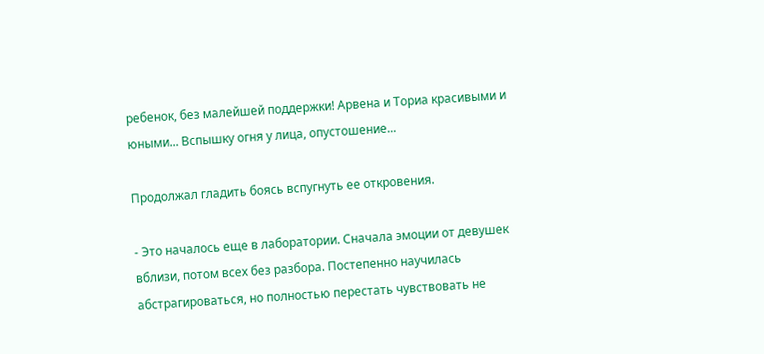ребенок, без малейшей поддержки! Арвена и Ториа красивыми и юными... Вспышку огня у лица, опустошение...

Продолжал гладить боясь вспугнуть ее откровения.

- Это началось еще в лаборатории. Сначала эмоции от девушек вблизи, потом всех без разбора. Постепенно научилась абстрагироваться, но полностью перестать чувствовать не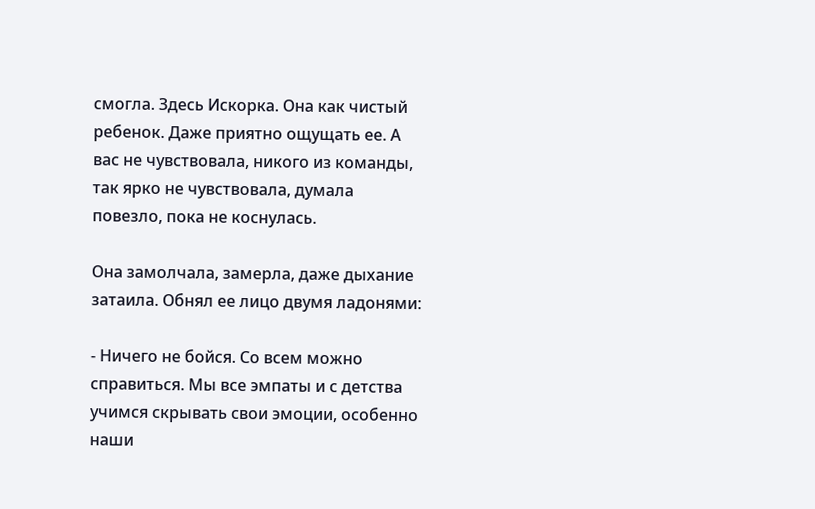смогла. Здесь Искорка. Она как чистый ребенок. Даже приятно ощущать ее. А вас не чувствовала, никого из команды, так ярко не чувствовала, думала повезло, пока не коснулась.

Она замолчала, замерла, даже дыхание затаила. Обнял ее лицо двумя ладонями:

- Ничего не бойся. Со всем можно справиться. Мы все эмпаты и с детства учимся скрывать свои эмоции, особенно наши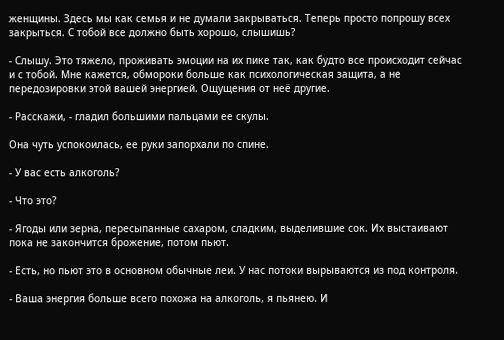женщины. Здесь мы как семья и не думали закрываться. Теперь просто попрошу всех закрыться. С тобой все должно быть хорошо, слышишь?

- Слышу. Это тяжело, проживать эмоции на их пике так, как будто все происходит сейчас и с тобой. Мне кажется, обмороки больше как психологическая защита, а не передозировки этой вашей энергией. Ощущения от неё другие.

- Расскажи, - гладил большими пальцами ее скулы.

Она чуть успокоилась, ее руки запорхали по спине.

- У вас есть алкоголь?

- Что это?

- Ягоды или зерна, пересыпанные сахаром, сладким, выделившие сок. Их выстаивают пока не закончится брожение, потом пьют.

- Есть, но пьют это в основном обычные леи. У нас потоки вырываются из под контроля.

- Ваша энергия больше всего похожа на алкоголь, я пьянею. И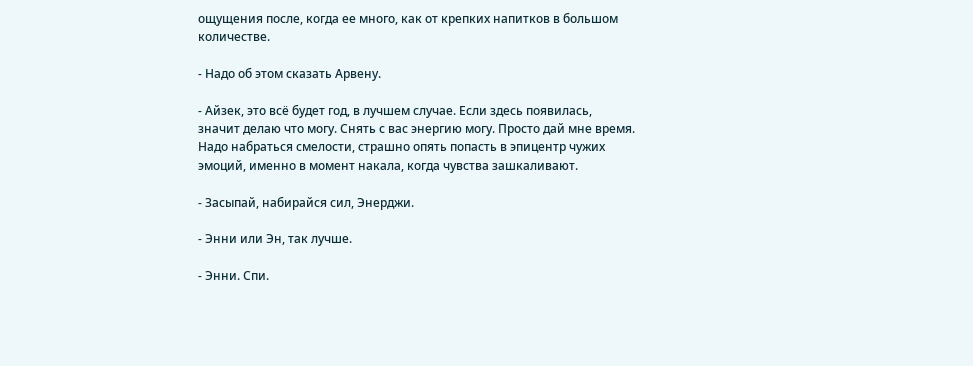ощущения после, когда ее много, как от крепких напитков в большом количестве.

- Надо об этом сказать Арвену.

- Айзек, это всё будет год, в лучшем случае. Если здесь появилась, значит делаю что могу. Снять с вас энергию могу. Просто дай мне время. Надо набраться смелости, страшно опять попасть в эпицентр чужих эмоций, именно в момент накала, когда чувства зашкаливают.

- Засыпай, набирайся сил, Энерджи.

- Энни или Эн, так лучше.

- Энни. Спи.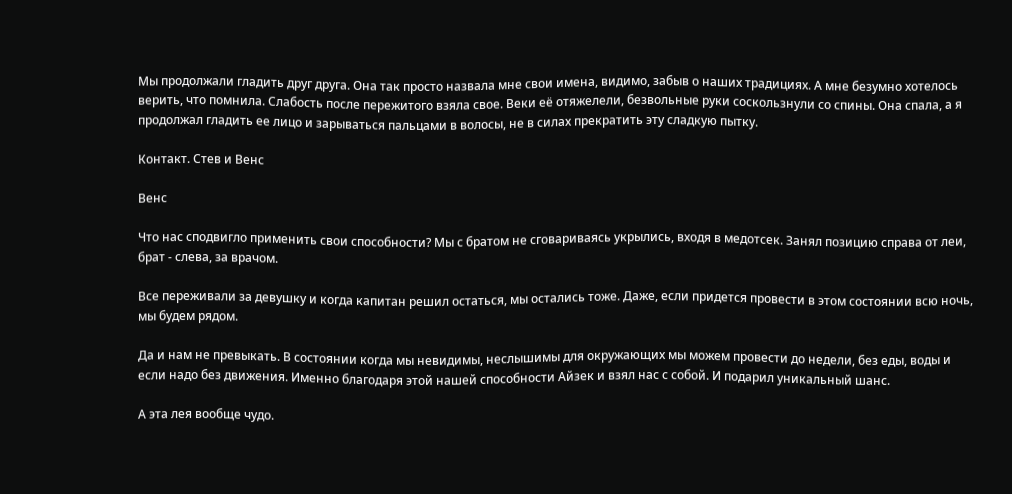Мы продолжали гладить друг друга. Она так просто назвала мне свои имена, видимо, забыв о наших традициях. А мне безумно хотелось верить, что помнила. Слабость после пережитого взяла свое. Веки её отяжелели, безвольные руки соскользнули со спины. Она спала, а я продолжал гладить ее лицо и зарываться пальцами в волосы, не в силах прекратить эту сладкую пытку.

Контакт. Стев и Венс

Венс

Что нас сподвигло применить свои способности? Мы с братом не сговариваясь укрылись, входя в медотсек. Занял позицию справа от леи, брат - слева, за врачом.

Все переживали за девушку и когда капитан решил остаться, мы остались тоже. Даже, если придется провести в этом состоянии всю ночь, мы будем рядом.

Да и нам не превыкать. В состоянии когда мы невидимы, неслышимы для окружающих мы можем провести до недели, без еды, воды и если надо без движения. Именно благодаря этой нашей способности Айзек и взял нас с собой. И подарил уникальный шанс.

А эта лея вообще чудо.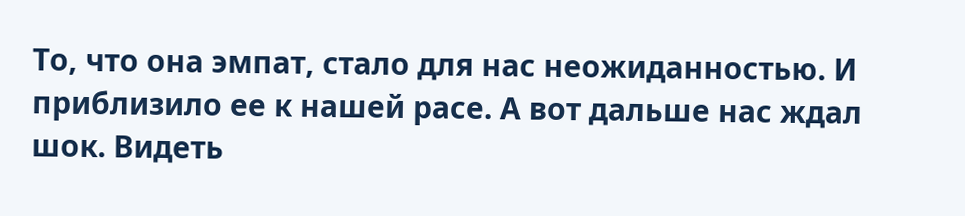То, что она эмпат, стало для нас неожиданностью. И приблизило ее к нашей расе. А вот дальше нас ждал шок. Видеть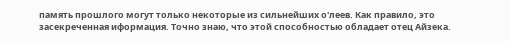память прошлого могут только некоторые из сильнейших о'леев. Как правило, это засекреченная иформация. Точно знаю, что этой способностью обладает отец Айзека.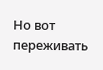Но вот переживать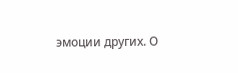эмоции других. О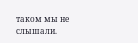таком мы не слышали.